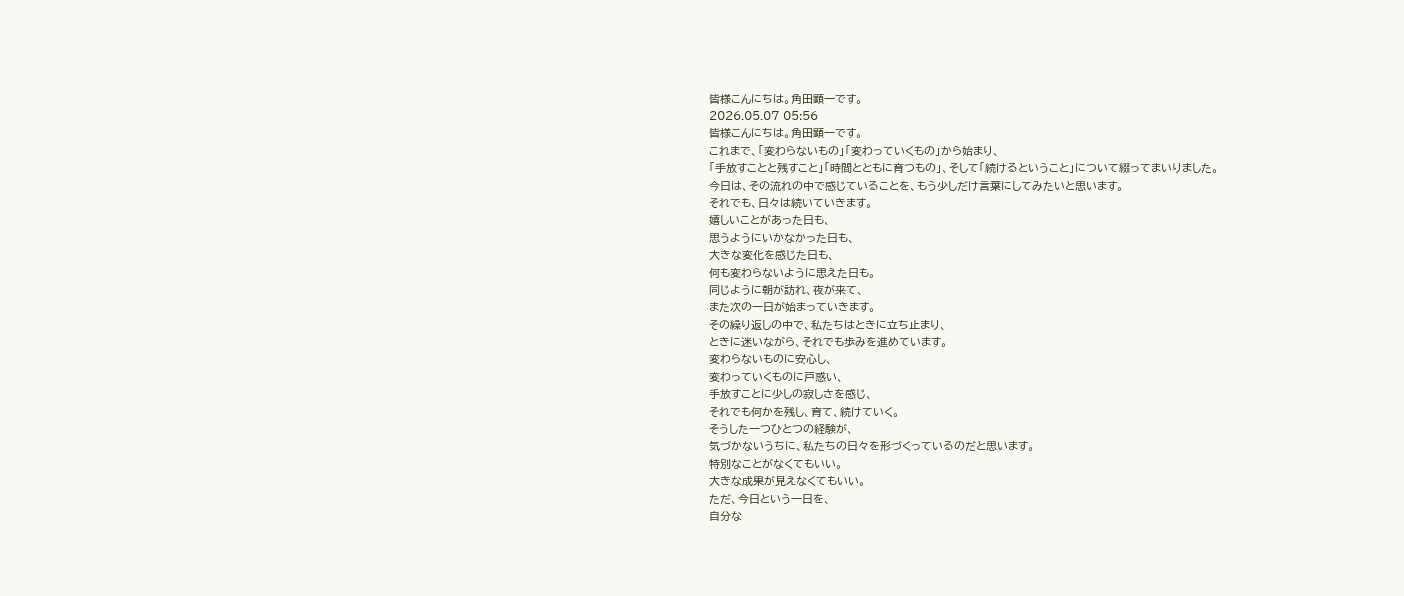皆様こんにちは。角田顕一です。
2026.05.07 05:56
皆様こんにちは。角田顕一です。
これまで、「変わらないもの」「変わっていくもの」から始まり、
「手放すことと残すこと」「時間とともに育つもの」、そして「続けるということ」について綴ってまいりました。
今日は、その流れの中で感じていることを、もう少しだけ言葉にしてみたいと思います。
それでも、日々は続いていきます。
嬉しいことがあった日も、
思うようにいかなかった日も、
大きな変化を感じた日も、
何も変わらないように思えた日も。
同じように朝が訪れ、夜が来て、
また次の一日が始まっていきます。
その繰り返しの中で、私たちはときに立ち止まり、
ときに迷いながら、それでも歩みを進めています。
変わらないものに安心し、
変わっていくものに戸惑い、
手放すことに少しの寂しさを感じ、
それでも何かを残し、育て、続けていく。
そうした一つひとつの経験が、
気づかないうちに、私たちの日々を形づくっているのだと思います。
特別なことがなくてもいい。
大きな成果が見えなくてもいい。
ただ、今日という一日を、
自分な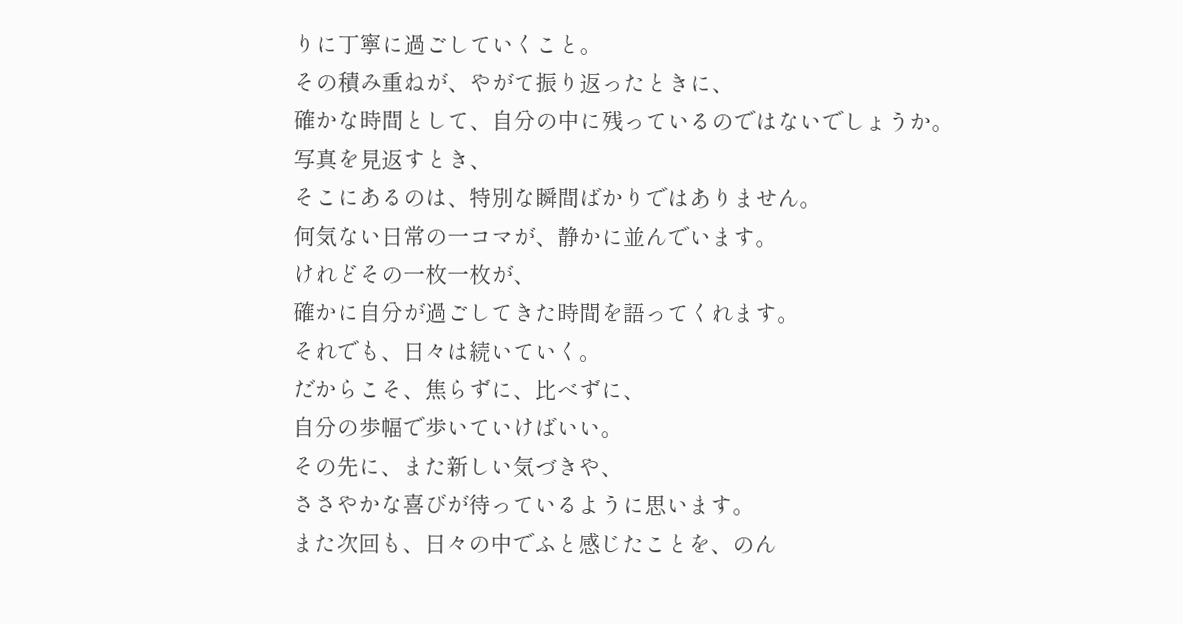りに丁寧に過ごしていくこと。
その積み重ねが、やがて振り返ったときに、
確かな時間として、自分の中に残っているのではないでしょうか。
写真を見返すとき、
そこにあるのは、特別な瞬間ばかりではありません。
何気ない日常の一コマが、静かに並んでいます。
けれどその一枚一枚が、
確かに自分が過ごしてきた時間を語ってくれます。
それでも、日々は続いていく。
だからこそ、焦らずに、比べずに、
自分の歩幅で歩いていけばいい。
その先に、また新しい気づきや、
ささやかな喜びが待っているように思います。
また次回も、日々の中でふと感じたことを、のん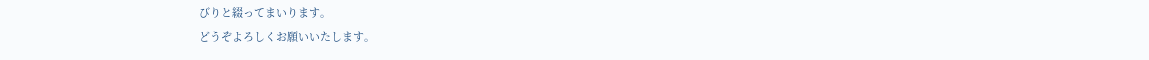びりと綴ってまいります。
どうぞよろしくお願いいたします。